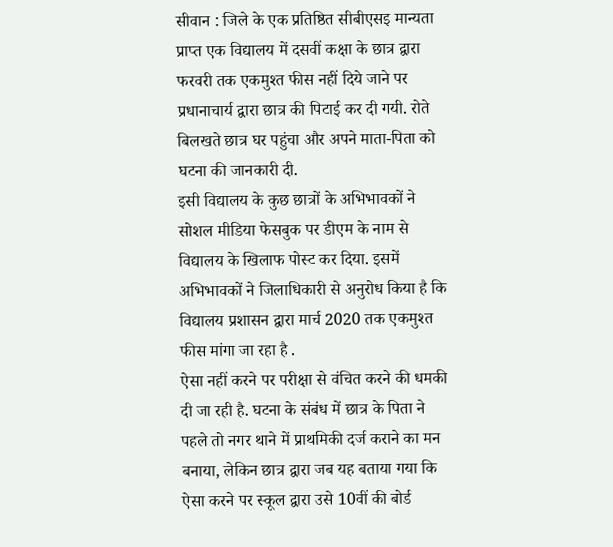सीवान : जिले के एक प्रतिष्ठित सीबीएसइ मान्यता प्राप्त एक विद्यालय में दसवीं कक्षा के छात्र द्वारा फरवरी तक एकमुश्त फीस नहीं दिये जाने पर प्रधानाचार्य द्वारा छात्र की पिटाई कर दी गयी. रोते बिलखते छात्र घर पहुंचा और अपने माता-पिता को घटना की जानकारी दी.
इसी विद्यालय के कुछ छात्रों के अभिभावकों ने सोशल मीडिया फेसबुक पर डीएम के नाम से विद्यालय के खिलाफ पोस्ट कर दिया. इसमें अभिभावकों ने जिलाधिकारी से अनुरोध किया है कि विद्यालय प्रशासन द्वारा मार्च 2020 तक एकमुश्त फीस मांगा जा रहा है .
ऐसा नहीं करने पर परीक्षा से वंचित करने की धमकी दी जा रही है. घटना के संबंध में छात्र के पिता ने पहले तो नगर थाने में प्राथमिकी दर्ज कराने का मन बनाया, लेकिन छात्र द्वारा जब यह बताया गया कि ऐसा करने पर स्कूल द्वारा उसे 10वीं की बोर्ड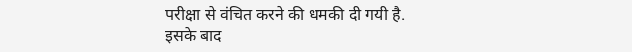परीक्षा से वंचित करने की धमकी दी गयी है.
इसके बाद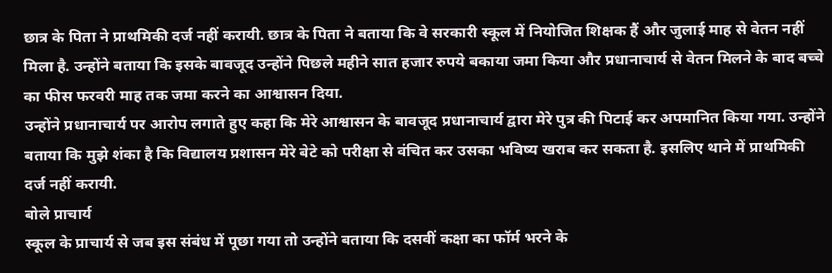छात्र के पिता ने प्राथमिकी दर्ज नहीं करायी. छात्र के पिता ने बताया कि वे सरकारी स्कूल में नियोजित शिक्षक हैं और जुलाई माह से वेतन नहीं मिला है. उन्होंने बताया कि इसके बावजूद उन्होंने पिछले महीने सात हजार रुपये बकाया जमा किया और प्रधानाचार्य से वेतन मिलने के बाद बच्चे का फीस फरवरी माह तक जमा करने का आश्वासन दिया.
उन्होंने प्रधानाचार्य पर आरोप लगाते हुए कहा कि मेरे आश्वासन के बावजूद प्रधानाचार्य द्वारा मेरे पुत्र की पिटाई कर अपमानित किया गया. उन्होंने बताया कि मुझे शंका है कि विद्यालय प्रशासन मेरे बेटे को परीक्षा से वंचित कर उसका भविष्य खराब कर सकता है. इसलिए थाने में प्राथमिकी दर्ज नहीं करायी.
बोले प्राचार्य
स्कूल के प्राचार्य से जब इस संबंध में पूछा गया तो उन्होंने बताया कि दसवीं कक्षा का फॉर्म भरने के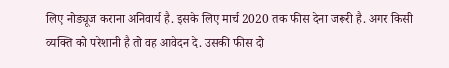लिए नोड्यूज कराना अनिवार्य है. इसके लिए मार्च 2020 तक फीस देना जरूरी है. अगर किसी व्यक्ति को परेशानी है तो वह आवेदन दे. उसकी फीस दो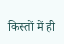किस्तों में ही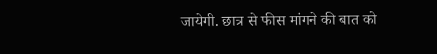जायेगी. छात्र से फीस मांगने की बात को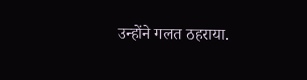उन्होंने गलत ठहराया.